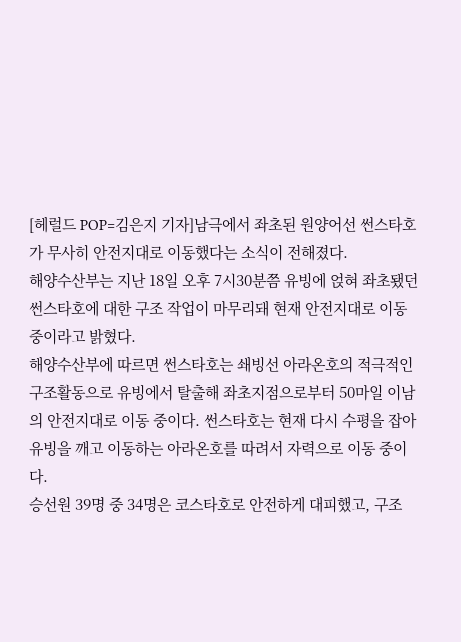[헤럴드 POP=김은지 기자]남극에서 좌초된 원양어선 썬스타호가 무사히 안전지대로 이동했다는 소식이 전해졌다.
해양수산부는 지난 18일 오후 7시30분쯤 유빙에 얹혀 좌초됐던 썬스타호에 대한 구조 작업이 마무리돼 현재 안전지대로 이동 중이라고 밝혔다.
해양수산부에 따르면 썬스타호는 쇄빙선 아라온호의 적극적인 구조활동으로 유빙에서 탈출해 좌초지점으로부터 50마일 이남의 안전지대로 이동 중이다. 썬스타호는 현재 다시 수평을 잡아 유빙을 깨고 이동하는 아라온호를 따려서 자력으로 이동 중이다.
승선원 39명 중 34명은 코스타호로 안전하게 대피했고, 구조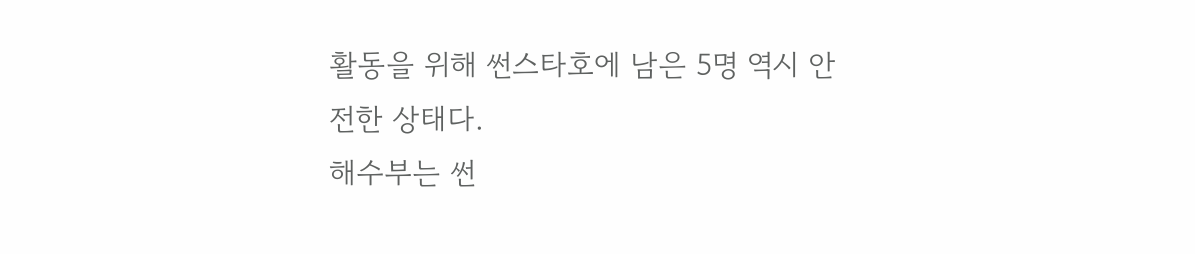활동을 위해 썬스타호에 남은 5명 역시 안전한 상태다.
해수부는 썬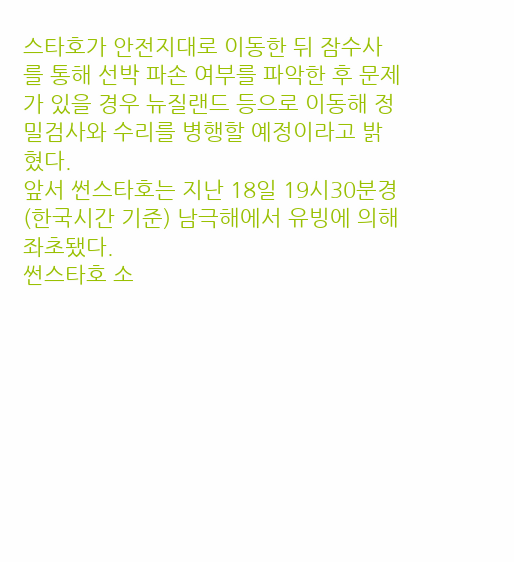스타호가 안전지대로 이동한 뒤 잠수사를 통해 선박 파손 여부를 파악한 후 문제가 있을 경우 뉴질랜드 등으로 이동해 정밀검사와 수리를 병행할 예정이라고 밝혔다.
앞서 썬스타호는 지난 18일 19시30분경(한국시간 기준) 남극해에서 유빙에 의해 좌초됐다.
썬스타호 소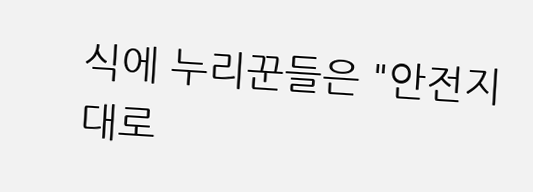식에 누리꾼들은 "안전지대로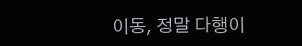이동, 정말 다행이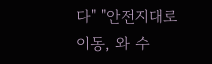다" "안전지대로 이동, 와 수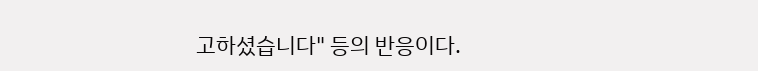고하셨습니다" 등의 반응이다.